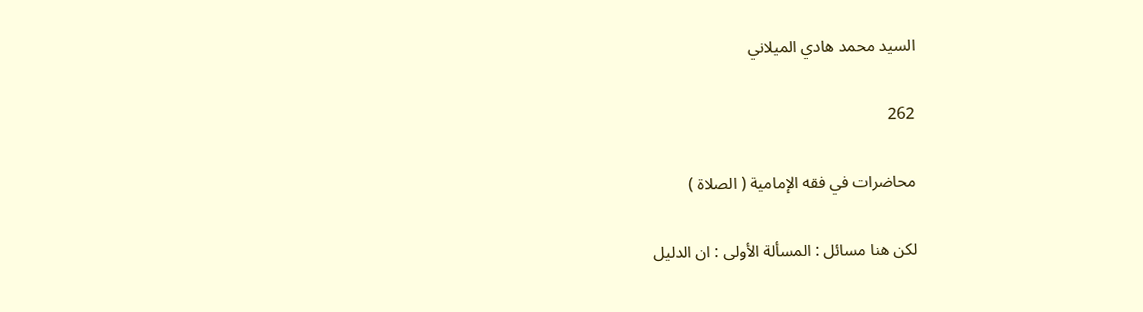السيد محمد هادي الميلاني

262

محاضرات في فقه الإمامية ( الصلاة )

لكن هنا مسائل : المسألة الأولى : ان الدليل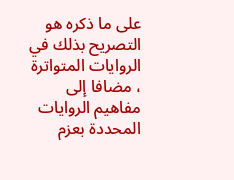على ما ذكره هو التصريح بذلك في الروايات المتواترة ، مضافا إلى مفاهيم الروايات المحددة بعزم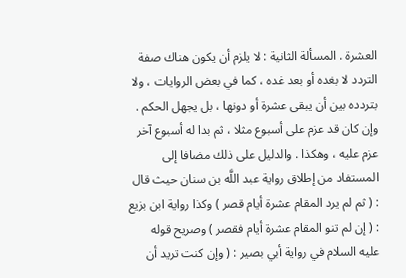العشرة . المسألة الثانية : لا يلزم أن يكون هناك صفة التردد لا بغده أو بعد غده ، كما في بعض الروايات ، ولا بتردده بين أن يبقى عشرة أو دونها ، بل يجهل الحكم . وإن كان قد عزم على أسبوع مثلا ، ثم بدا له أسبوع آخر عزم عليه ، وهكذا . والدليل على ذلك مضافا إلى المستفاد من إطلاق رواية عبد اللَّه بن سنان حيث قال : ( ثم لم يرد المقام عشرة أيام قصر ) وكذا رواية ابن بزيع : ( إن لم تنو المقام عشرة أيام فقصر ) وصريح قوله عليه السلام في رواية أبي بصير : ( وإن كنت تريد أن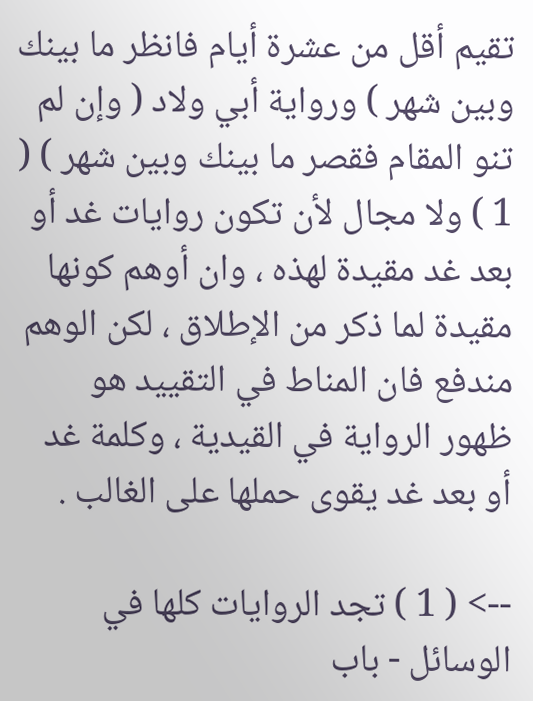تقيم أقل من عشرة أيام فانظر ما بينك وبين شهر ) ورواية أبي ولاد ( وإن لم تنو المقام فقصر ما بينك وبين شهر ) ( 1 ) ولا مجال لأن تكون روايات غد أو بعد غد مقيدة لهذه ، وان أوهم كونها مقيدة لما ذكر من الإطلاق ، لكن الوهم مندفع فان المناط في التقييد هو ظهور الرواية في القيدية ، وكلمة غد أو بعد غد يقوى حملها على الغالب .

--> ( 1 ) تجد الروايات كلها في الوسائل - باب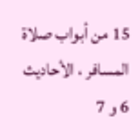15 من أبواب صلاة المسافر ، الأحاديث 6 و 7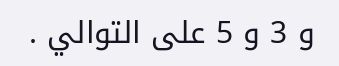و 3 و 5 على التوالي .